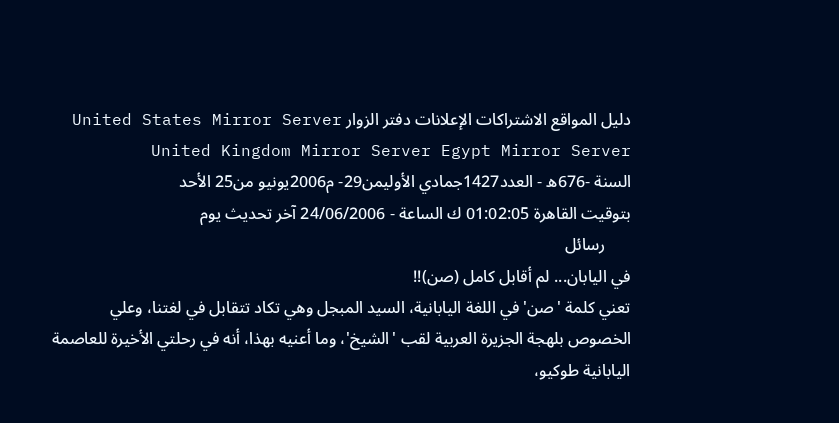دليل المواقع الاشتراكات الإعلانات دفتر الزوار United States Mirror Server United Kingdom Mirror Server Egypt Mirror Server
السنة -676ه - العدد1427جمادي الأوليمن29- م2006يونيو من25 الأحد
بتوقيت القاهرة 01:02:05 ك الساعة - 24/06/2006 آخر تحديث يوم
      رسائل
في اليابان... لم أقابل كامل (صن)!!
تعني كلمة 'صن' في اللغة اليابانية، السيد المبجل وهي تكاد تتقابل في لغتنا، وعلي الخصوص بلهجة الجزيرة العربية لقب 'الشيخ'، وما أعنيه بهذا، أنه في رحلتي الأخيرة للعاصمة اليابانية طوكيو،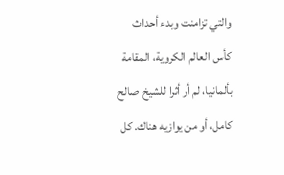والتي تزامنت وبدء أحداث كأس العالم الكروية، المقامة بألمانيا، لم أر أثرا للشيخ صالح كامل، أو من يوازيه هناك. كل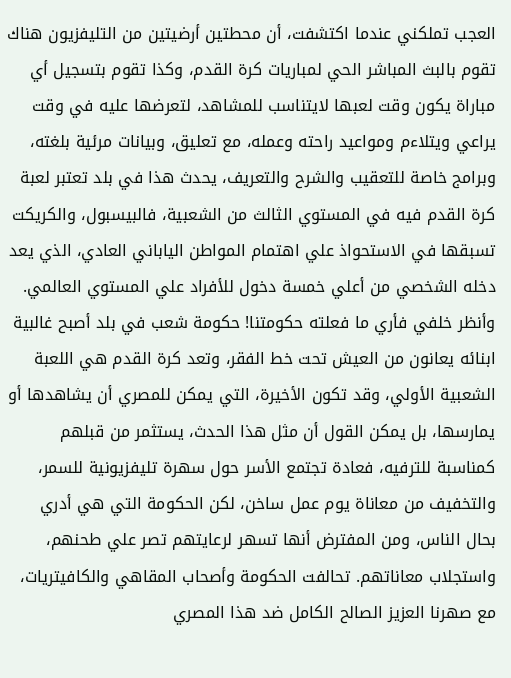العجب تملكني عندما اكتشفت، أن محطتين أرضيتين من التليفزيون هناك تقوم بالبث المباشر الحي لمباريات كرة القدم، وكذا تقوم بتسجيل أي مباراة يكون وقت لعبها لايتناسب للمشاهد، لتعرضها عليه في وقت يراعي ويتلاءم ومواعيد راحته وعمله، مع تعليق، وبيانات مرئية بلغته، وبرامج خاصة للتعقيب والشرح والتعريف، يحدث هذا في بلد تعتبر لعبة كرة القدم فيه في المستوي الثالث من الشعبية، فالبيسبول، والكريكت تسبقها في الاستحواذ علي اهتمام المواطن الياباني العادي، الذي يعد دخله الشخصي من أعلي خمسة دخول للأفراد علي المستوي العالمي. وأنظر خلفي فأري ما فعلته حكومتنا! حكومة شعب في بلد أصبح غالبية ابنائه يعانون من العيش تحت خط الفقر، وتعد كرة القدم هي اللعبة الشعبية الأولي، وقد تكون الأخيرة، التي يمكن للمصري أن يشاهدها أو يمارسها، بل يمكن القول أن مثل هذا الحدث، يستثمر من قبلهم كمناسبة للترفيه، فعادة تجتمع الأسر حول سهرة تليفزيونية للسمر، والتخفيف من معاناة يوم عمل ساخن، لكن الحكومة التي هي أدري بحال الناس، ومن المفترض أنها تسهر لرعايتهم تصر علي طحنهم، واستجلاب معاناتهم. تحالفت الحكومة وأصحاب المقاهي والكافيتريات، مع صهرنا العزيز الصالح الكامل ضد هذا المصري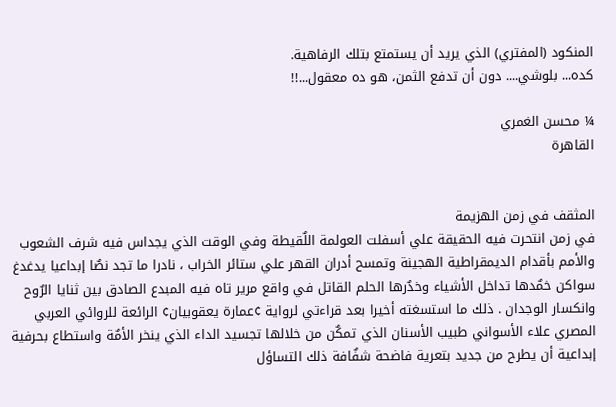المنكود (المفتري) الذي يريد أن يستمتع بتلك الرفاهية.
كده... بلوشي.... دون أن تدفع الثمن، هو ده معقول...!!

¼ محسن الغمري
القاهرة


المثقف في زمن الهزيمة
في زمن انتحرت فيه الحقيقة علي أسفلت العولمة اللٌقيطة وفي الوقت الذي يجداس فيه شرف الشعوب والأمم بأقدام الديمقراطية الهجينة وتمسح أدران القهر علي ستائر الخراب ، نادرا ما تجد نصٌا إبداعيا يدغدغ سواكن خمٌدها تداخل الأشياء وخدٌرها الحلم القاتل في واقع مرير تاه فيه المبدع الصادق بين ثنايا الرٌوح وانكسار الوجدان . ذلك ما استسغته أخيرا بعد قراءتي لرواية ¢عمارة يعقوبيان¢ الرائعة للروائي العربي المصري علاء الأسواني طبيب الأسنان الذي تمكٌن من خلالها تجسيد الداء الذي ينخر الأمٌة واستطاع بحرفية إبداعية أن يطرح من جديد بتعرية فاضحة شفٌافة ذلك التساؤل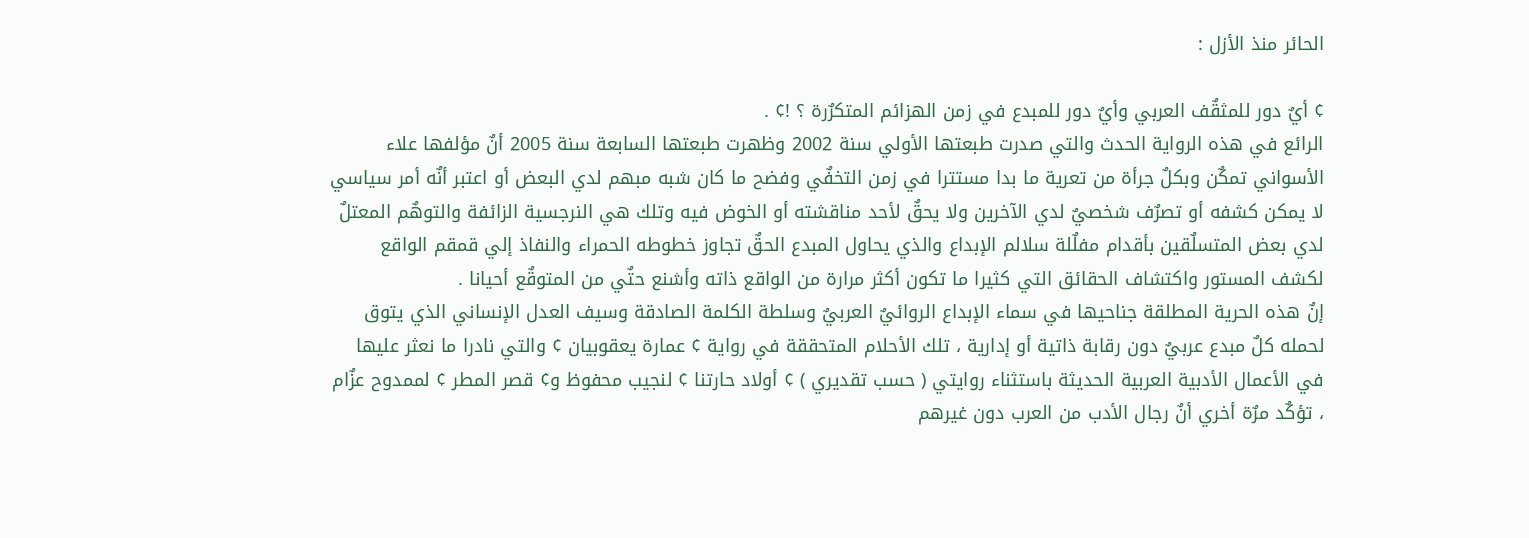الحائر منذ الأزل :

¢ أيٌ دور للمثقٌف العربي وأيٌ دور للمبدع في زمن الهزائم المتكرٌرة ؟ !¢ .
الرائع في هذه الرواية الحدث والتي صدرت طبعتها الأولي سنة 2002 وظهرت طبعتها السابعة سنة 2005 أنٌ مؤلفها علاء الأسواني تمكٌن وبكلٌ جرأة من تعرية ما بدا مستترا في زمن التخفٌي وفضح ما كان شبه مبهم لدي البعض أو اعتبر أنٌه أمر سياسي لا يمكن كشفه أو تصرٌف شخصيٌ لدي الآخرين ولا يحقٌ لأحد مناقشته أو الخوض فيه وتلك هي النرجسية الزائفة والتوهٌم المعتلٌ لدي بعض المتسلٌقين بأقدام مفلٌلة سلالم الإبداع والذي يحاول المبدع الحقٌ تجاوز خطوطه الحمراء والنفاذ إلي قمقم الواقع لكشف المستور واكتشاف الحقائق التي كثيرا ما تكون أكثر مرارة من الواقع ذاته وأشنع حتٌي من المتوقٌع أحيانا .
إنٌ هذه الحرية المطلقة جناحيها في سماء الإبداع الروائيٌ العربيٌ وسلطة الكلمة الصادقة وسيف العدل الإنساني الذي يتوق لحمله كلٌ مبدع عربيٌ دون رقابة ذاتية أو إدارية ، تلك الأحلام المتحققة في رواية ¢ عمارة يعقوبيان ¢ والتي نادرا ما نعثر عليها في الأعمال الأدبية العربية الحديثة باستثناء روايتي ( حسب تقديري ) ¢ أولاد حارتنا ¢ لنجيب محفوظ و¢ قصر المطر ¢ لممدوح عزٌام ، تؤكٌد مرٌة أخري أنٌ رجال الأدب من العرب دون غيرهم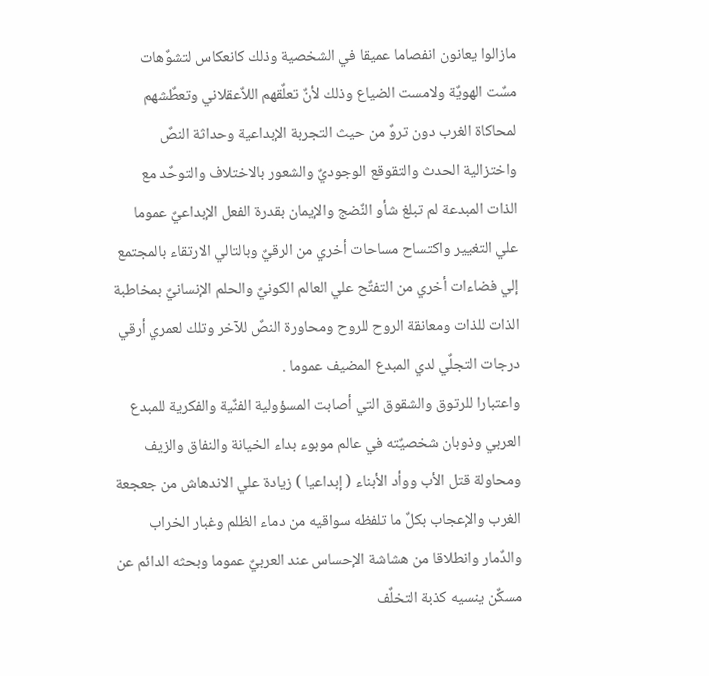مازالوا يعانون انفصاما عميقا في الشخصية وذلك كانعكاس لتشوٌهات مسٌت الهويٌة ولامست الضياع وذلك لأنٌ تعلٌقهم اللاٌعقلاني وتعطٌشهم لمحاكاة الغرب دون تروٌ من حيث التجربة الإبداعية وحداثة النصٌ واختزالية الحدث والتقوقع الوجوديٌ والشعور بالاختلاف والتوحٌد مع الذات المبدعة لم تبلغ شأو النٌضج والإيمان بقدرة الفعل الإبداعيٌ عموما علي التغيير واكتساح مساحات أخري من الرقيٌ وبالتالي الارتقاء بالمجتمع إلي فضاءات أخري من التفتٌح علي العالم الكونيٌ والحلم الإنسانيٌ بمخاطبة الذات للذات ومعانقة الروح للروح ومحاورة النصٌ للآخر وتلك لعمري أرقي درجات التجلٌي لدي المبدع المضيف عموما .
واعتبارا للرتوق والشقوق التي أصابت المسؤولية الفنٌية والفكرية للمبدع العربي وذوبان شخصيٌته في عالم موبوء بداء الخيانة والنفاق والزيف ومحاولة قتل الأب ووأد الأبناء ( إبداعيا ) زيادة علي الاندهاش من جعجعة الغرب والإعجاب بكلٌ ما تلفظه سواقيه من دماء الظلم وغبار الخراب والدٌمار وانطلاقا من هشاشة الإحساس عند العربيٌ عموما وبحثه الدائم عن مسكٌن ينسيه كذبة التخلٌف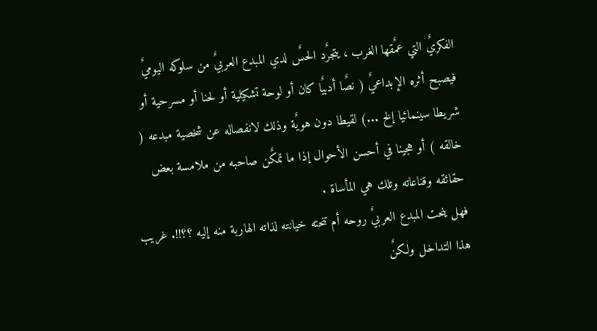الفكريٌ التي عمٌقها الغرب ، يتجرٌد الحسٌ لدي المبدع العربيٌ من سلوكه اليوميٌ فيصبح أثره الإبداعيٌ ( نصٌا أدبيٌا كان أو لوحة تشكيلية أو لحنا أو مسرحية أو شريطا سينمائيا إلخ ...) لقيطا دون هويٌة وذلك لانفصاله عن شخصية مبدعه ( خالقه ) أو هجينا في أحسن الأحوال إذا ما تمكٌن صاحبه من ملامسة بعض حقائقه وقناعاته وتلك هي المأساة .
فهل ينحت المبدع العربيٌ روحه أم تنحته خيانته لذاته الهاربة منه إليه ؟؟!!. غريب هذا التداخل ولكنٌ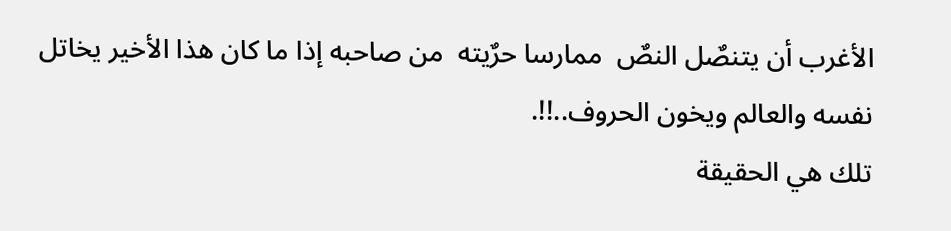الأغرب أن يتنصٌل النصٌ  ممارسا حرٌيته  من صاحبه إذا ما كان هذا الأخير يخاتل نفسه والعالم ويخون الحروف..!!.
تلك هي الحقيقة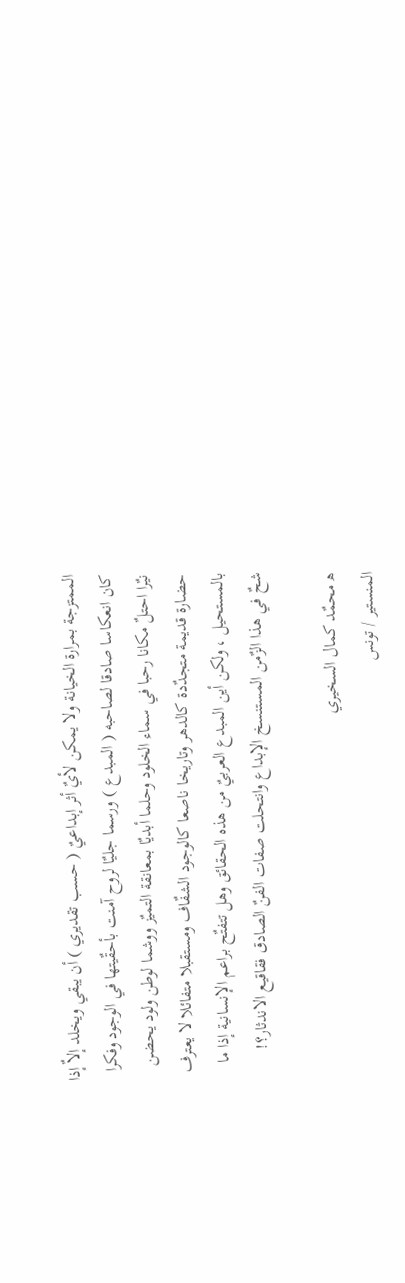الممتزجة بمرارة الخيانة ولا يمكن لأيٌ أثر إبداعيٌ ( حسب تقديري ) أن يبقي ويخلد إلاٌ إذا كان انعكاسا صادقا لصاحبه ( المبدع ) ورسما جليٌا لروح آمنت بأحقٌيتها في الوجود وفكرا نيٌرا احتلٌ مكانا رحبا في سماء الخلود وحلما أبديٌا بمعانقة التميٌز ووشما لوطن ولود يحضن حضارة قديمة متجدٌدة كالدهر وتاريخا ناصعا كالوجود الشفٌاف ومستقبلا متفائلا لا يعترف بالمستحيل ، ولكن أين المبدع العربيٌ من هذه الحقائق وهل تتفتٌح براعم الإنسانية إذا ما شحٌ في هذا الزٌمن المستنسخ الإبداع وانتحلت صفات الفنٌ الصادق فقاقيع الاندثار؟!

ھ محمٌد كمال السخيري
المنستير / تونس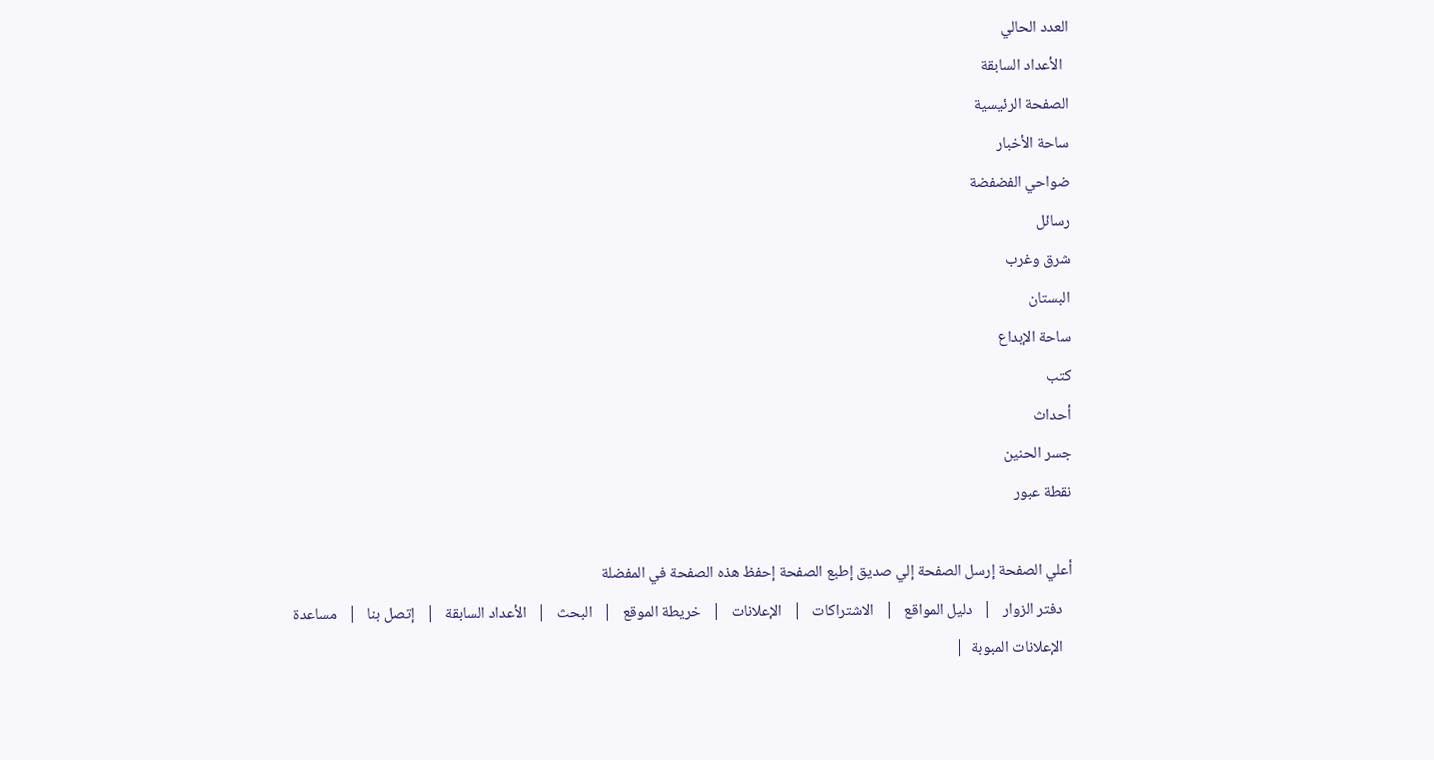العدد الحالي
  الأعداد السابقة
الصفحة الرئيسية
ساحة الأخبار
ضواحي الفضفضة
رسائل
شرق وغرب
البستان
ساحة الإبداع
كتب
أحداث
جسر الحنين
نقطة عبور

أعلي الصفحة إرسل الصفحة إلي صديق إطبع الصفحة إحفظ هذه الصفحة في المفضلة
   دفتر الزوار   |   دليل المواقع   |   الاشتراكات   |   الإعلانات   |   خريطة الموقع   |   البحث   |   الأعداد السابقة   |   إتصل بنا   |   مساعدة
   الإعلانات المبوبة  |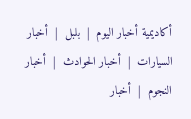أكاديمية أخبار اليوم  |  بلبل  |  أخبار السيارات  |  أخبار الحوادث  |  أخبار النجوم  |  أخبار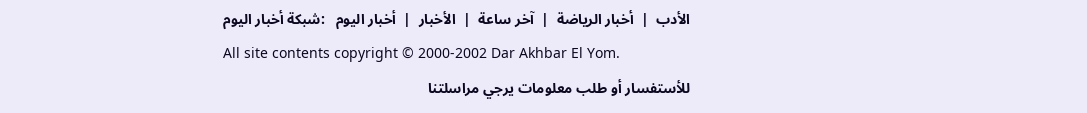الأدب  |  أخبار الرياضة  |  آخر ساعة  |  الأخبار  |  أخبار اليوم   :شبكة أخبار اليوم
All site contents copyright © 2000-2002 Dar Akhbar El Yom.
للأستفسار أو طلب معلومات يرجي مراسلتنا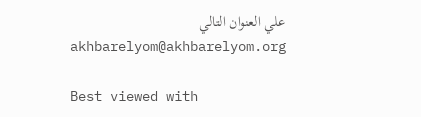علي العنوان التالي
akhbarelyom@akhbarelyom.org

Best viewed with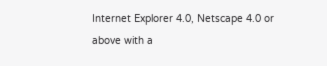Internet Explorer 4.0, Netscape 4.0 or above with a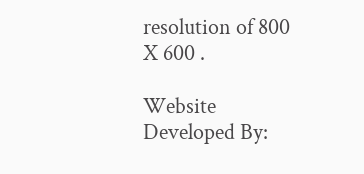resolution of 800 X 600 .

Website Developed By: